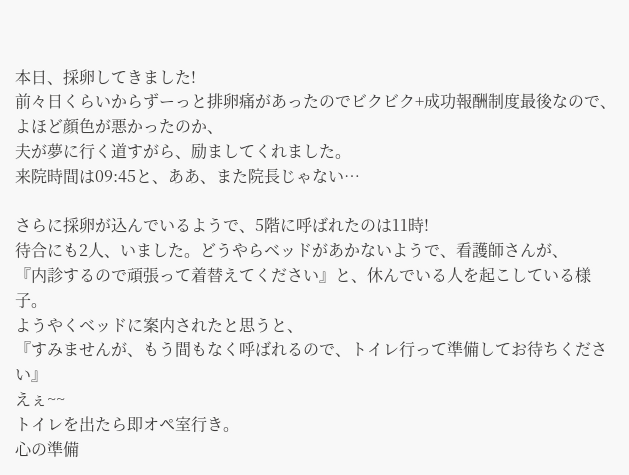本日、採卵してきました!
前々日くらいからずーっと排卵痛があったのでビクビク+成功報酬制度最後なので、よほど顔色が悪かったのか、
夫が夢に行く道すがら、励ましてくれました。
来院時間は09:45と、ああ、また院長じゃない…

さらに採卵が込んでいるようで、5階に呼ばれたのは11時!
待合にも2人、いました。どうやらベッドがあかないようで、看護師さんが、
『内診するので頑張って着替えてください』と、休んでいる人を起こしている様子。
ようやくベッドに案内されたと思うと、
『すみませんが、もう間もなく呼ばれるので、トイレ行って準備してお待ちください』
えぇ~~
トイレを出たら即オペ室行き。
心の準備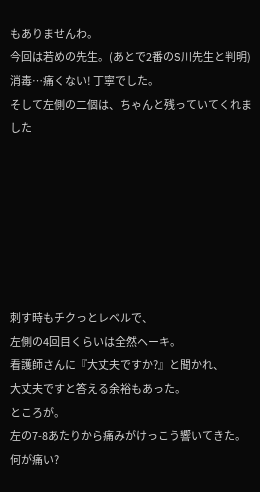もありませんわ。
今回は若めの先生。(あとで2番のS川先生と判明)
消毒…痛くない! 丁寧でした。
そして左側の二個は、ちゃんと残っていてくれました







刺す時もチクっとレベルで、
左側の4回目くらいは全然ヘーキ。
看護師さんに『大丈夫ですか?』と聞かれ、
大丈夫ですと答える余裕もあった。
ところが。
左の7-8あたりから痛みがけっこう響いてきた。
何が痛い?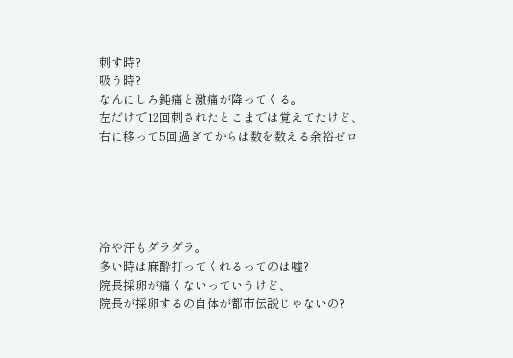刺す時?
吸う時?
なんにしろ鈍痛と激痛が降ってくる。
左だけで12回刺されたとこまでは覚えてたけど、
右に移って5回過ぎてからは数を数える余裕ゼロ





冷や汗もダラダラ。
多い時は麻酔打ってくれるってのは嘘?
院長採卵が痛くないっていうけど、
院長が採卵するの自体が都市伝説じゃないの?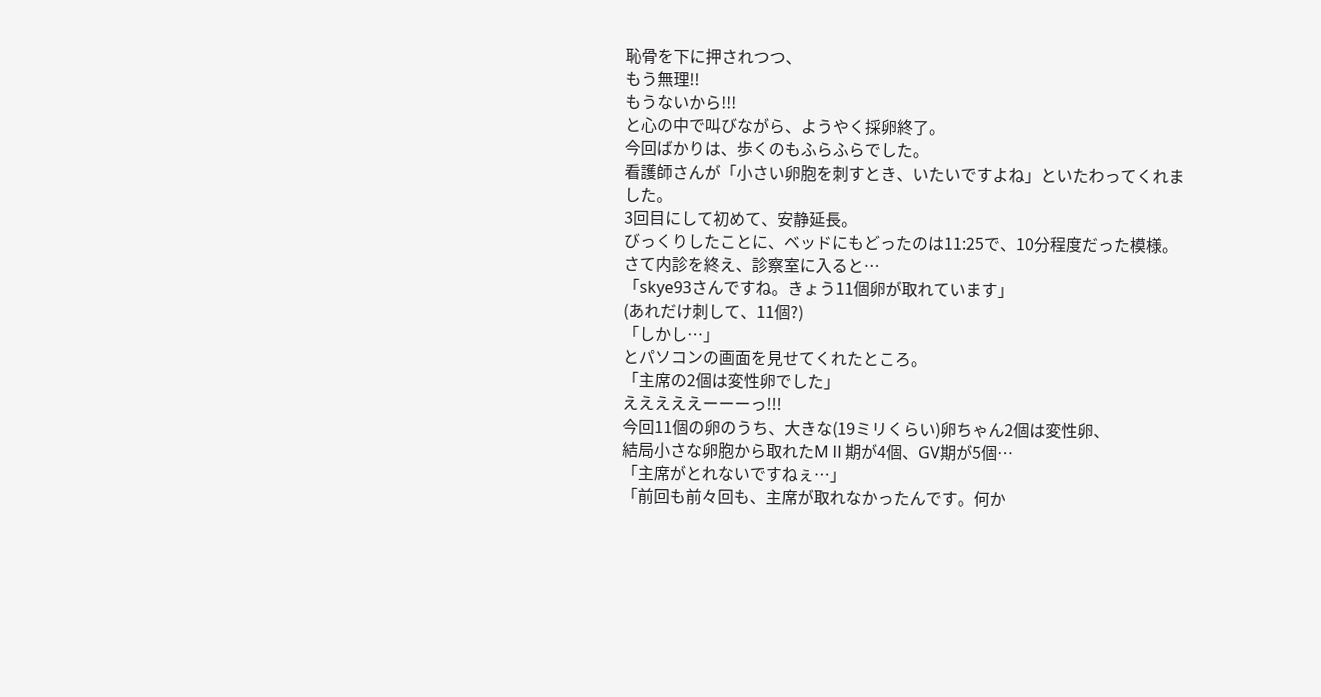恥骨を下に押されつつ、
もう無理!!
もうないから!!!
と心の中で叫びながら、ようやく採卵終了。
今回ばかりは、歩くのもふらふらでした。
看護師さんが「小さい卵胞を刺すとき、いたいですよね」といたわってくれました。
3回目にして初めて、安静延長。
びっくりしたことに、ベッドにもどったのは11:25で、10分程度だった模様。
さて内診を終え、診察室に入ると…
「skye93さんですね。きょう11個卵が取れています」
(あれだけ刺して、11個?)
「しかし…」
とパソコンの画面を見せてくれたところ。
「主席の2個は変性卵でした」
えええええーーーっ!!!
今回11個の卵のうち、大きな(19ミリくらい)卵ちゃん2個は変性卵、
結局小さな卵胞から取れたMⅡ期が4個、GV期が5個…
「主席がとれないですねぇ…」
「前回も前々回も、主席が取れなかったんです。何か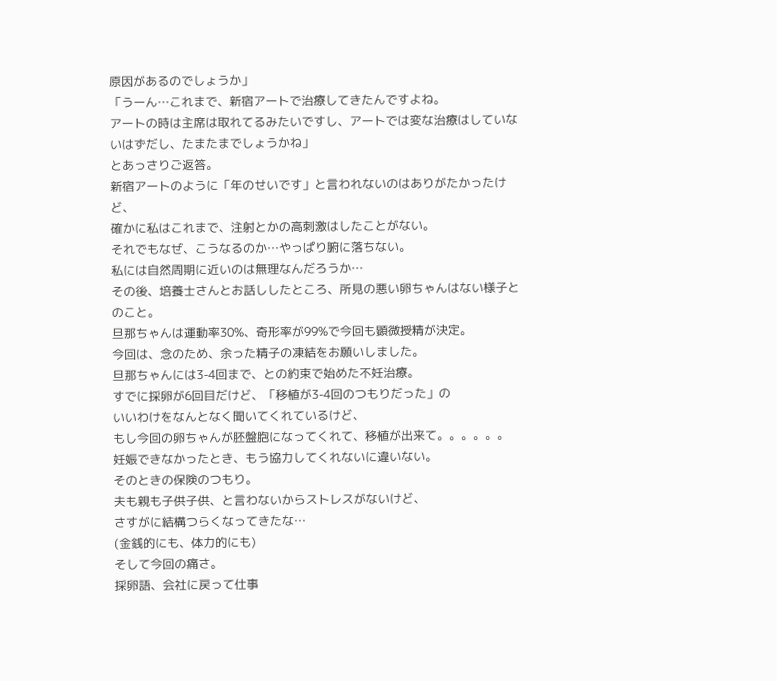原因があるのでしょうか」
「うーん…これまで、新宿アートで治療してきたんですよね。
アートの時は主席は取れてるみたいですし、アートでは変な治療はしていないはずだし、たまたまでしょうかね」
とあっさりご返答。
新宿アートのように「年のせいです」と言われないのはありがたかったけど、
確かに私はこれまで、注射とかの高刺激はしたことがない。
それでもなぜ、こうなるのか…やっぱり腑に落ちない。
私には自然周期に近いのは無理なんだろうか…
その後、培養士さんとお話ししたところ、所見の悪い卵ちゃんはない様子とのこと。
旦那ちゃんは運動率30%、奇形率が99%で今回も顕微授精が決定。
今回は、念のため、余った精子の凍結をお願いしました。
旦那ちゃんには3-4回まで、との約束で始めた不妊治療。
すでに採卵が6回目だけど、「移植が3-4回のつもりだった」の
いいわけをなんとなく聞いてくれているけど、
もし今回の卵ちゃんが胚盤胞になってくれて、移植が出来て。。。。。。
妊娠できなかったとき、もう協力してくれないに違いない。
そのときの保険のつもり。
夫も親も子供子供、と言わないからストレスがないけど、
さすがに結構つらくなってきたな…
(金銭的にも、体力的にも)
そして今回の痛さ。
採卵語、会社に戻って仕事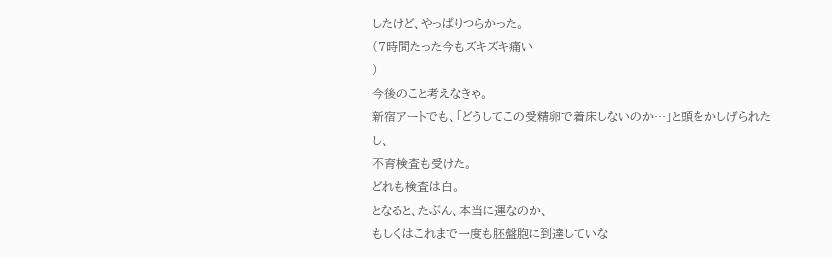したけど、やっぱりつらかった。
(7時間たった今もズキズキ痛い
)
今後のこと考えなきゃ。
新宿アートでも、「どうしてこの受精卵で着床しないのか…」と頭をかしげられたし、
不育検査も受けた。
どれも検査は白。
となると、たぶん、本当に運なのか、
もしくはこれまで一度も胚盤胞に到達していな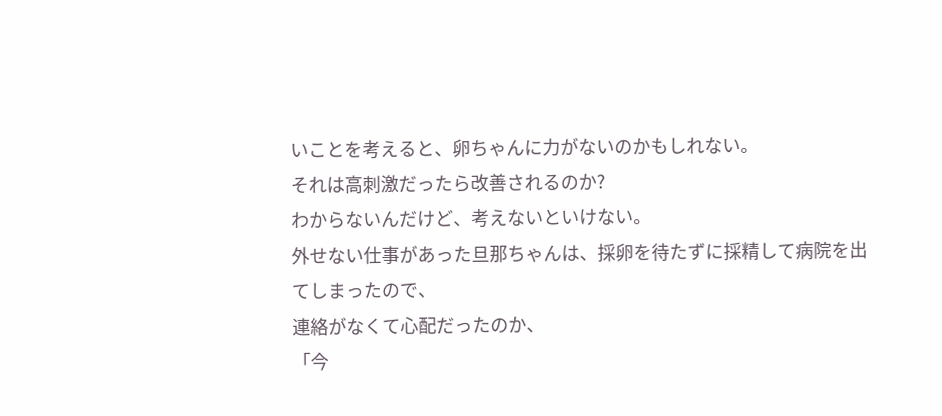いことを考えると、卵ちゃんに力がないのかもしれない。
それは高刺激だったら改善されるのか?
わからないんだけど、考えないといけない。
外せない仕事があった旦那ちゃんは、採卵を待たずに採精して病院を出てしまったので、
連絡がなくて心配だったのか、
「今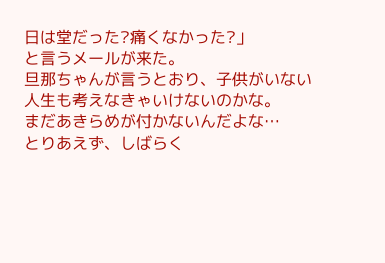日は堂だった?痛くなかった?」
と言うメールが来た。
旦那ちゃんが言うとおり、子供がいない人生も考えなきゃいけないのかな。
まだあきらめが付かないんだよな…
とりあえず、しばらく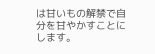は甘いもの解禁で自分を甘やかすことにします。